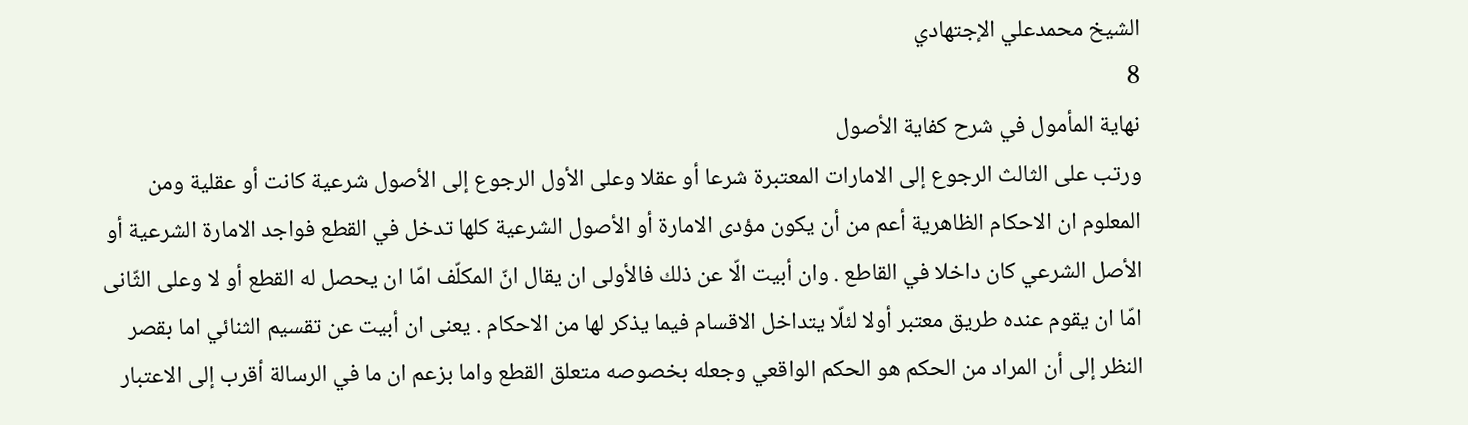الشيخ محمدعلي الإجتهادي
8
نهاية المأمول في شرح كفاية الأصول
ورتب على الثالث الرجوع إلى الامارات المعتبرة شرعا أو عقلا وعلى الأول الرجوع إلى الأصول شرعية كانت أو عقلية ومن المعلوم ان الاحكام الظاهرية أعم من أن يكون مؤدى الامارة أو الأصول الشرعية كلها تدخل في القطع فواجد الامارة الشرعية أو الأصل الشرعي كان داخلا في القاطع . وان أبيت الّا عن ذلك فالأولى ان يقال انّ المكلّف امّا ان يحصل له القطع أو لا وعلى الثّانى امّا ان يقوم عنده طريق معتبر أولا لئلّا يتداخل الاقسام فيما يذكر لها من الاحكام . يعنى ان أبيت عن تقسيم الثنائي اما بقصر النظر إلى أن المراد من الحكم هو الحكم الواقعي وجعله بخصوصه متعلق القطع واما بزعم ان ما في الرسالة أقرب إلى الاعتبار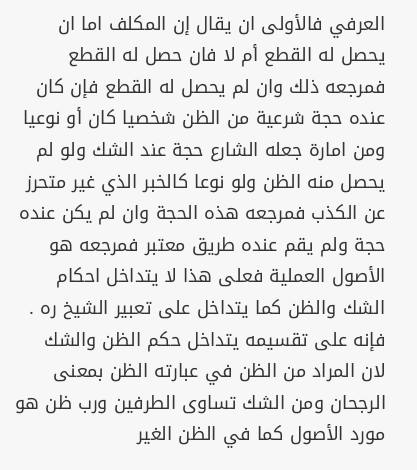العرفي فالأولى ان يقال إن المكلف اما ان يحصل له القطع أم لا فان حصل له القطع فمرجعه ذلك وان لم يحصل له القطع فإن كان عنده حجة شرعية من الظن شخصيا كان أو نوعيا ومن امارة جعله الشارع حجة عند الشك ولو لم يحصل منه الظن ولو نوعا كالخبر الذي غير متحرز عن الكذب فمرجعه هذه الحجة وان لم يكن عنده حجة ولم يقم عنده طريق معتبر فمرجعه هو الأصول العملية فعلى هذا لا يتداخل احكام الشك والظن كما يتداخل على تعبير الشيخ ره . فإنه على تقسيمه يتداخل حكم الظن والشك لان المراد من الظن في عبارته الظن بمعنى الرجحان ومن الشك تساوى الطرفين ورب ظن هو مورد الأصول كما في الظن الغير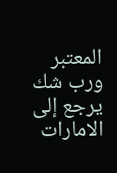المعتبر ورب شك يرجع إلى الامارات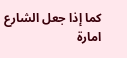كما إذا جعل الشارع امارة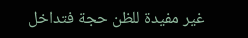غير مفيدة للظن حجة فتداخل